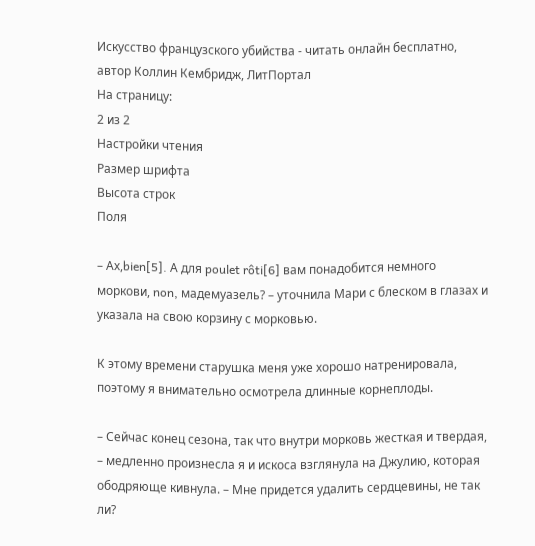Искусство французского убийства - читать онлайн бесплатно, автор Коллин Кембридж, ЛитПортал
На страницу:
2 из 2
Настройки чтения
Размер шрифта
Высота строк
Поля

– Ах,bien[5]. А для poulet rôti[6] вам понадобится немного моркови, non, мадемуазель? – уточнила Мари с блеском в глазах и указала на свою корзину с морковью.

К этому времени старушка меня уже хорошо натренировала, поэтому я внимательно осмотрела длинные корнеплоды.

– Сейчас конец сезона, так что внутри морковь жесткая и твердая, – медленно произнесла я и искоса взглянула на Джулию, которая ободряюще кивнула. – Мне придется удалить сердцевины, не так ли?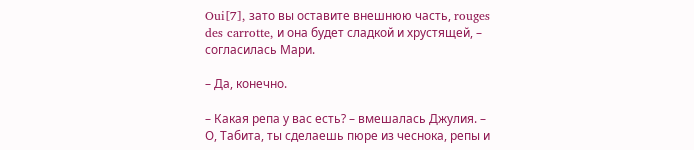Oui[7], зато вы оставите внешнюю часть, rouges des carrotte, и она будет сладкой и хрустящей, – согласилась Мари.

– Да, конечно.

– Какая репа у вас есть? – вмешалась Джулия. – О, Табита, ты сделаешь пюре из чеснока, репы и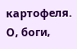картофеля. О, боги,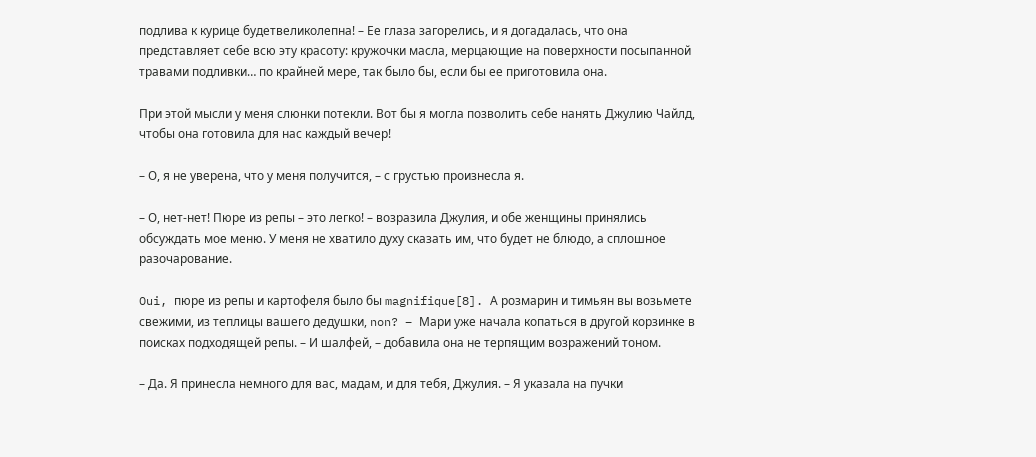подлива к курице будетвеликолепна! – Ее глаза загорелись, и я догадалась, что она представляет себе всю эту красоту: кружочки масла, мерцающие на поверхности посыпанной травами подливки… по крайней мере, так было бы, если бы ее приготовила она.

При этой мысли у меня слюнки потекли. Вот бы я могла позволить себе нанять Джулию Чайлд, чтобы она готовила для нас каждый вечер!

– О, я не уверена, что у меня получится, – с грустью произнесла я.

– О, нет-нет! Пюре из репы – это легко! – возразила Джулия, и обе женщины принялись обсуждать мое меню. У меня не хватило духу сказать им, что будет не блюдо, а сплошное разочарование.

Oui, пюре из репы и картофеля было бы magnifique[8]. А розмарин и тимьян вы возьмете свежими, из теплицы вашего дедушки, non? – Мари уже начала копаться в другой корзинке в поисках подходящей репы. – И шалфей, – добавила она не терпящим возражений тоном.

– Да. Я принесла немного для вас, мадам, и для тебя, Джулия. – Я указала на пучки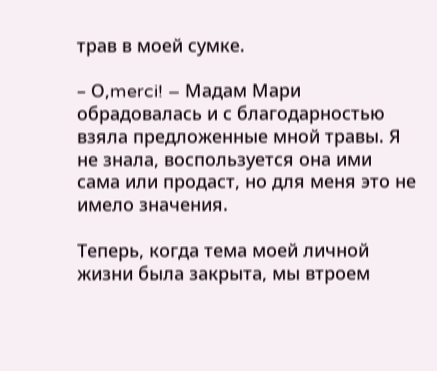трав в моей сумке.

– О,merci! – Мадам Мари обрадовалась и с благодарностью взяла предложенные мной травы. Я не знала, воспользуется она ими сама или продаст, но для меня это не имело значения.

Теперь, когда тема моей личной жизни была закрыта, мы втроем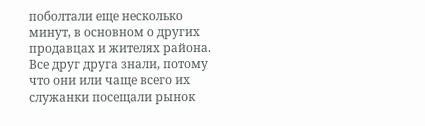поболтали еще несколько минут, в основном о других продавцах и жителях района. Все друг друга знали, потому что они или чаще всего их служанки посещали рынок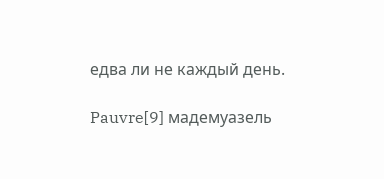едва ли не каждый день.

Pauvre[9] мадемуазель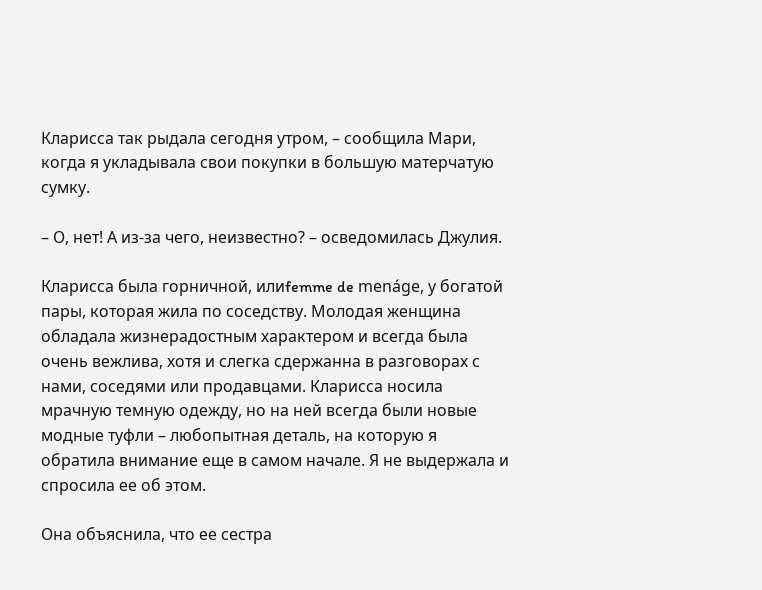Кларисса так рыдала сегодня утром, – сообщила Мари, когда я укладывала свои покупки в большую матерчатую сумку.

– О, нет! А из-за чего, неизвестно? – осведомилась Джулия.

Кларисса была горничной, илиfemme de menáge, у богатой пары, которая жила по соседству. Молодая женщина обладала жизнерадостным характером и всегда была очень вежлива, хотя и слегка сдержанна в разговорах с нами, соседями или продавцами. Кларисса носила мрачную темную одежду, но на ней всегда были новые модные туфли – любопытная деталь, на которую я обратила внимание еще в самом начале. Я не выдержала и спросила ее об этом.

Она объяснила, что ее сестра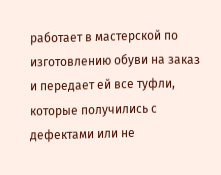работает в мастерской по изготовлению обуви на заказ и передает ей все туфли, которые получились с дефектами или не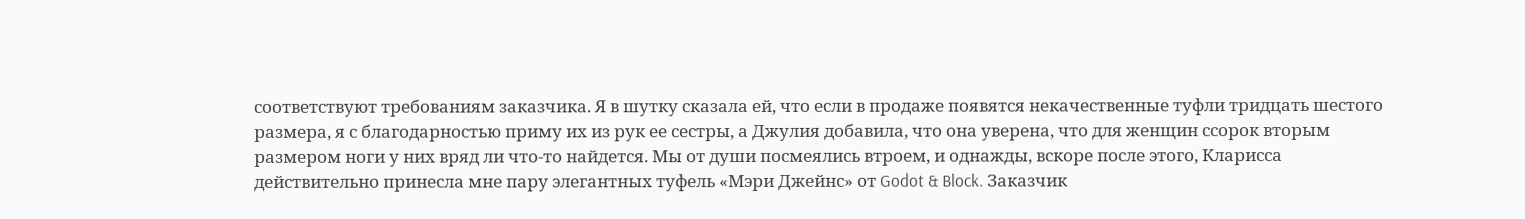соответствуют требованиям заказчика. Я в шутку сказала ей, что если в продаже появятся некачественные туфли тридцать шестого размера, я с благодарностью приму их из рук ее сестры, а Джулия добавила, что она уверена, что для женщин ссорок вторым размером ноги у них вряд ли что-то найдется. Мы от души посмеялись втроем, и однажды, вскоре после этого, Кларисса действительно принесла мне пару элегантных туфель «Мэри Джейнс» от Godot & Block. Заказчик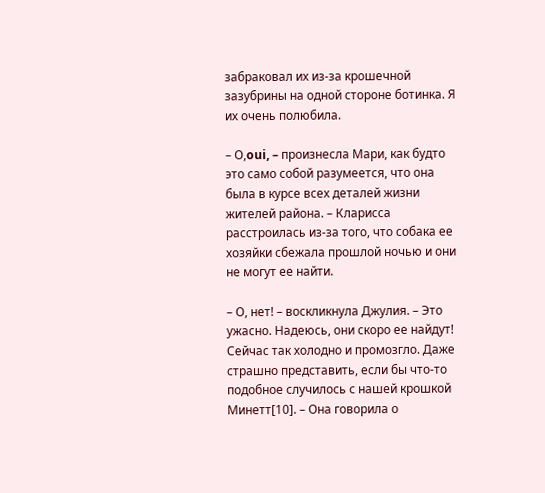забраковал их из-за крошечной зазубрины на одной стороне ботинка. Я их очень полюбила.

– О,oui, – произнесла Мари, как будто это само собой разумеется, что она была в курсе всех деталей жизни жителей района. – Кларисса расстроилась из-за того, что собака ее хозяйки сбежала прошлой ночью и они не могут ее найти.

– О, нет! – воскликнула Джулия. – Это ужасно. Надеюсь, они скоро ее найдут! Сейчас так холодно и промозгло. Даже страшно представить, если бы что-то подобное случилось с нашей крошкой Минетт[10]. – Она говорила о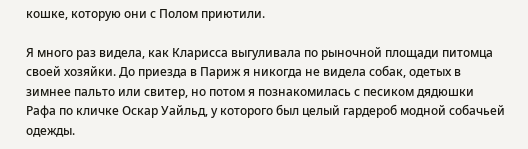кошке, которую они с Полом приютили.

Я много раз видела, как Кларисса выгуливала по рыночной площади питомца своей хозяйки. До приезда в Париж я никогда не видела собак, одетых в зимнее пальто или свитер, но потом я познакомилась с песиком дядюшки Рафа по кличке Оскар Уайльд, у которого был целый гардероб модной собачьей одежды.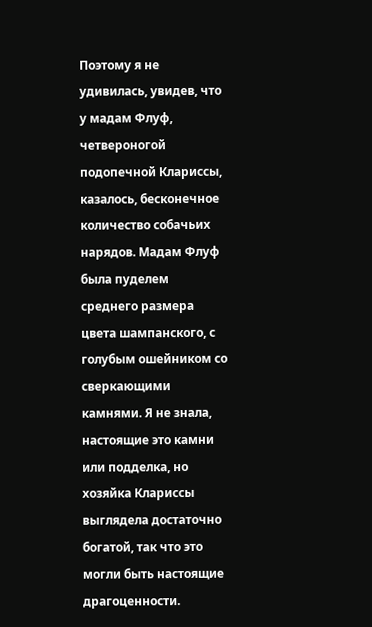Поэтому я не удивилась, увидев, что у мадам Флуф, четвероногой подопечной Клариссы, казалось, бесконечное количество собачьих нарядов. Мадам Флуф была пуделем среднего размера цвета шампанского, с голубым ошейником со сверкающими камнями. Я не знала, настоящие это камни или подделка, но хозяйка Клариссы выглядела достаточно богатой, так что это могли быть настоящие драгоценности.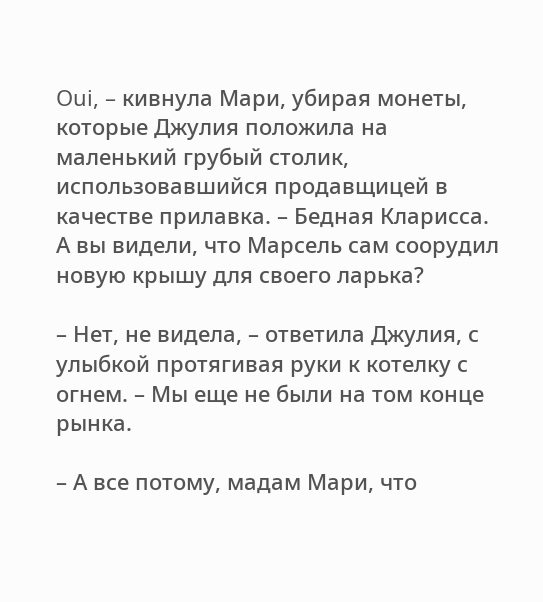Oui, – кивнула Мари, убирая монеты, которые Джулия положила на маленький грубый столик, использовавшийся продавщицей в качестве прилавка. – Бедная Кларисса. А вы видели, что Марсель сам соорудил новую крышу для своего ларька?

– Нет, не видела, – ответила Джулия, с улыбкой протягивая руки к котелку с огнем. – Мы еще не были на том конце рынка.

– А все потому, мадам Мари, что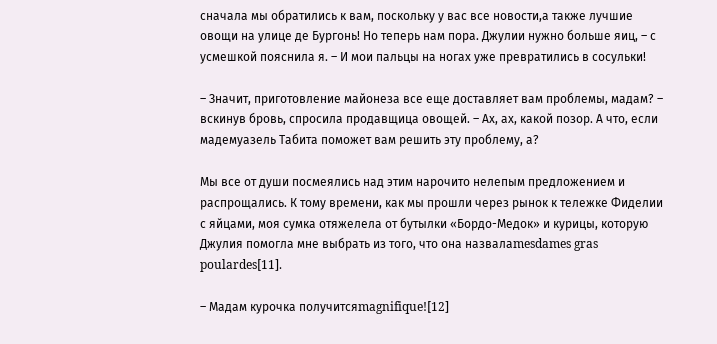сначала мы обратились к вам, поскольку у вас все новости,а также лучшие овощи на улице де Бургонь! Но теперь нам пора. Джулии нужно больше яиц, – с усмешкой пояснила я. – И мои пальцы на ногах уже превратились в сосульки!

– Значит, приготовление майонеза все еще доставляет вам проблемы, мадам? – вскинув бровь, спросила продавщица овощей. – Ах, ах, какой позор. А что, если мадемуазель Табита поможет вам решить эту проблему, а?

Мы все от души посмеялись над этим нарочито нелепым предложением и распрощались. К тому времени, как мы прошли через рынок к тележке Фиделии с яйцами, моя сумка отяжелела от бутылки «Бордо-Медок» и курицы, которую Джулия помогла мне выбрать из того, что она назвалаmesdames gras poulardes[11].

– Мадам курочка получитсяmagnifique![12]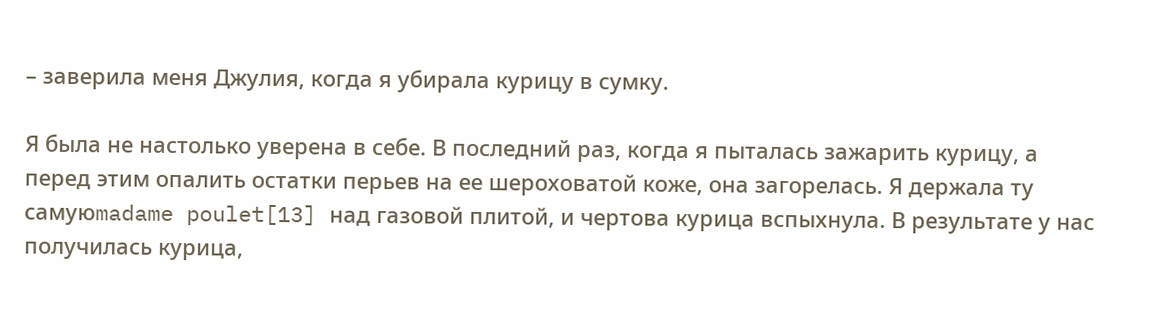– заверила меня Джулия, когда я убирала курицу в сумку.

Я была не настолько уверена в себе. В последний раз, когда я пыталась зажарить курицу, а перед этим опалить остатки перьев на ее шероховатой коже, она загорелась. Я держала ту самуюmadame poulet[13] над газовой плитой, и чертова курица вспыхнула. В результате у нас получилась курица,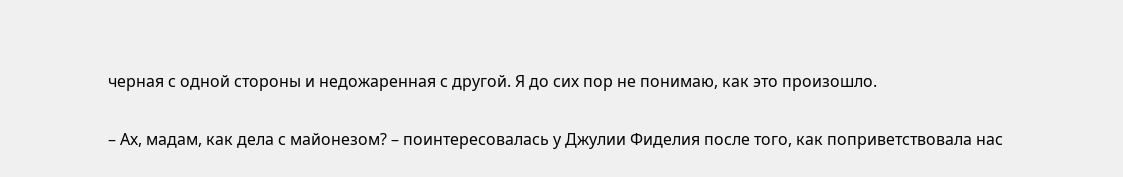черная с одной стороны и недожаренная с другой. Я до сих пор не понимаю, как это произошло.

– Ах, мадам, как дела с майонезом? – поинтересовалась у Джулии Фиделия после того, как поприветствовала нас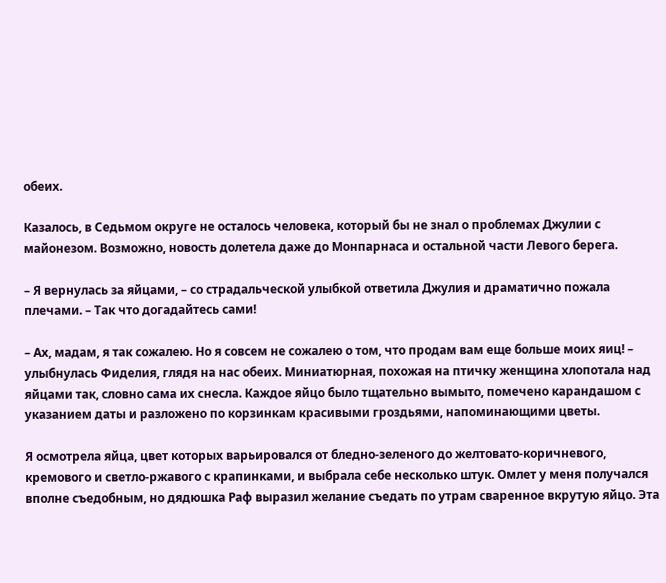обеих.

Казалось, в Седьмом округе не осталось человека, который бы не знал о проблемах Джулии с майонезом. Возможно, новость долетела даже до Монпарнаса и остальной части Левого берега.

– Я вернулась за яйцами, – со страдальческой улыбкой ответила Джулия и драматично пожала плечами. – Так что догадайтесь сами!

– Ах, мадам, я так сожалею. Но я совсем не сожалею о том, что продам вам еще больше моих яиц! – улыбнулась Фиделия, глядя на нас обеих. Миниатюрная, похожая на птичку женщина хлопотала над яйцами так, словно сама их снесла. Каждое яйцо было тщательно вымыто, помечено карандашом с указанием даты и разложено по корзинкам красивыми гроздьями, напоминающими цветы.

Я осмотрела яйца, цвет которых варьировался от бледно-зеленого до желтовато-коричневого, кремового и светло-ржавого с крапинками, и выбрала себе несколько штук. Омлет у меня получался вполне съедобным, но дядюшка Раф выразил желание съедать по утрам сваренное вкрутую яйцо. Эта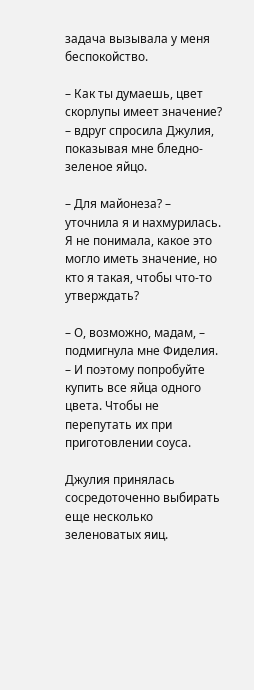задача вызывала у меня беспокойство.

– Как ты думаешь, цвет скорлупы имеет значение? – вдруг спросила Джулия, показывая мне бледно-зеленое яйцо.

– Для майонеза? – уточнила я и нахмурилась. Я не понимала, какое это могло иметь значение, но кто я такая, чтобы что-то утверждать?

– О, возможно, мадам, – подмигнула мне Фиделия. – И поэтому попробуйте купить все яйца одного цвета. Чтобы не перепутать их при приготовлении соуса.

Джулия принялась сосредоточенно выбирать еще несколько зеленоватых яиц.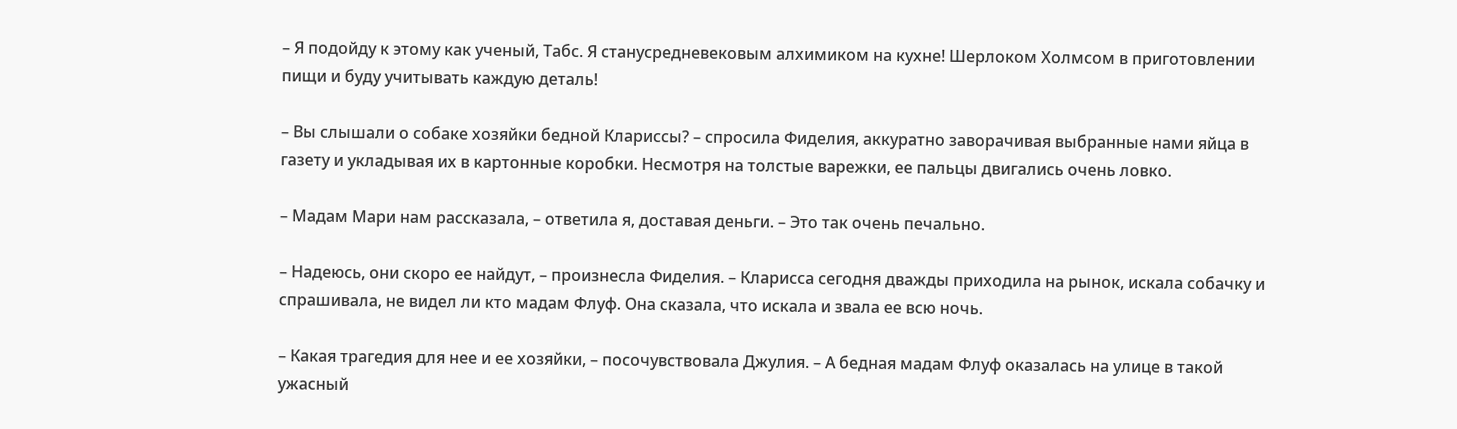– Я подойду к этому как ученый, Табс. Я станусредневековым алхимиком на кухне! Шерлоком Холмсом в приготовлении пищи и буду учитывать каждую деталь!

– Вы слышали о собаке хозяйки бедной Клариссы? – спросила Фиделия, аккуратно заворачивая выбранные нами яйца в газету и укладывая их в картонные коробки. Несмотря на толстые варежки, ее пальцы двигались очень ловко.

– Мадам Мари нам рассказала, – ответила я, доставая деньги. – Это так очень печально.

– Надеюсь, они скоро ее найдут, – произнесла Фиделия. – Кларисса сегодня дважды приходила на рынок, искала собачку и спрашивала, не видел ли кто мадам Флуф. Она сказала, что искала и звала ее всю ночь.

– Какая трагедия для нее и ее хозяйки, – посочувствовала Джулия. – А бедная мадам Флуф оказалась на улице в такой ужасный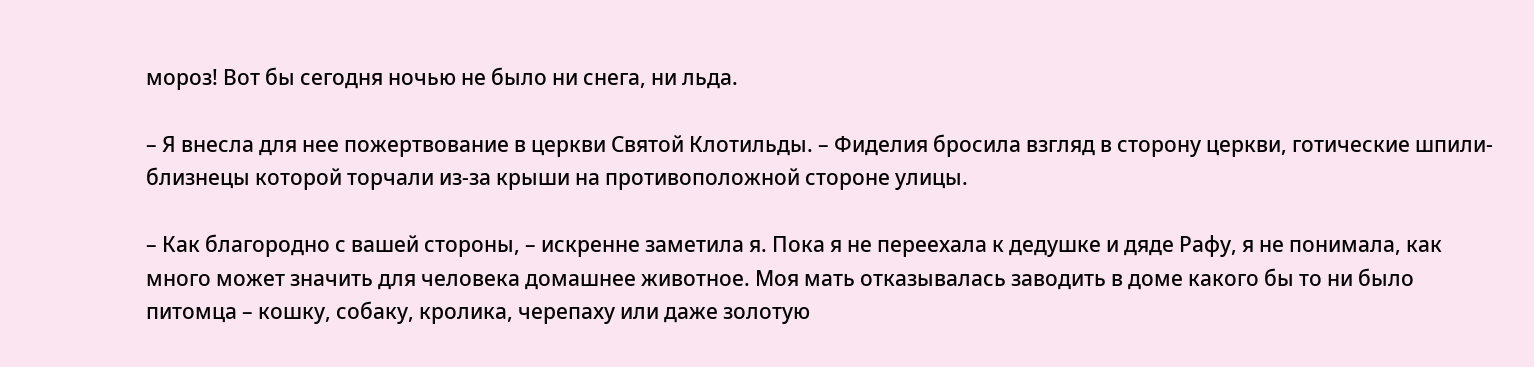мороз! Вот бы сегодня ночью не было ни снега, ни льда.

– Я внесла для нее пожертвование в церкви Святой Клотильды. – Фиделия бросила взгляд в сторону церкви, готические шпили-близнецы которой торчали из-за крыши на противоположной стороне улицы.

– Как благородно с вашей стороны, – искренне заметила я. Пока я не переехала к дедушке и дяде Рафу, я не понимала, как много может значить для человека домашнее животное. Моя мать отказывалась заводить в доме какого бы то ни было питомца – кошку, собаку, кролика, черепаху или даже золотую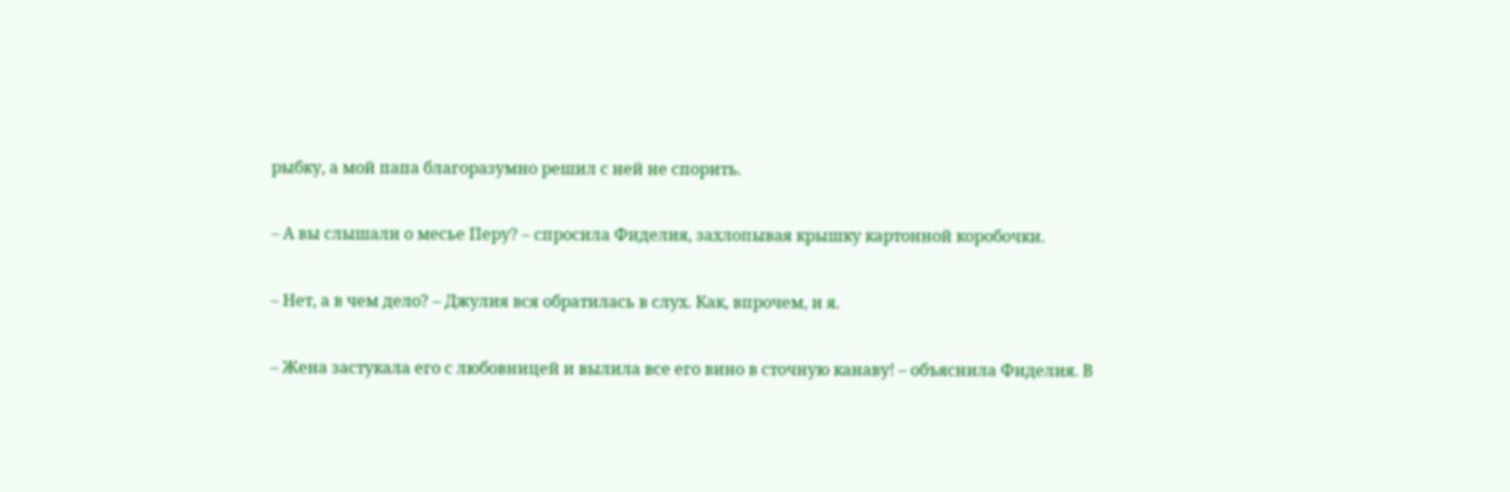рыбку, а мой папа благоразумно решил с ней не спорить.

– А вы слышали о месье Перу? – спросила Фиделия, захлопывая крышку картонной коробочки.

– Нет, а в чем дело? – Джулия вся обратилась в слух. Как, впрочем, и я.

– Жена застукала его с любовницей и вылила все его вино в сточную канаву! – объяснила Фиделия. В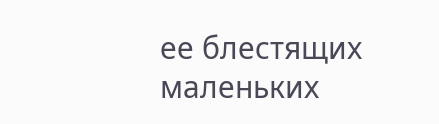ее блестящих маленьких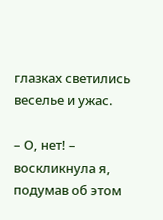глазках светились веселье и ужас.

– О, нет! – воскликнула я, подумав об этом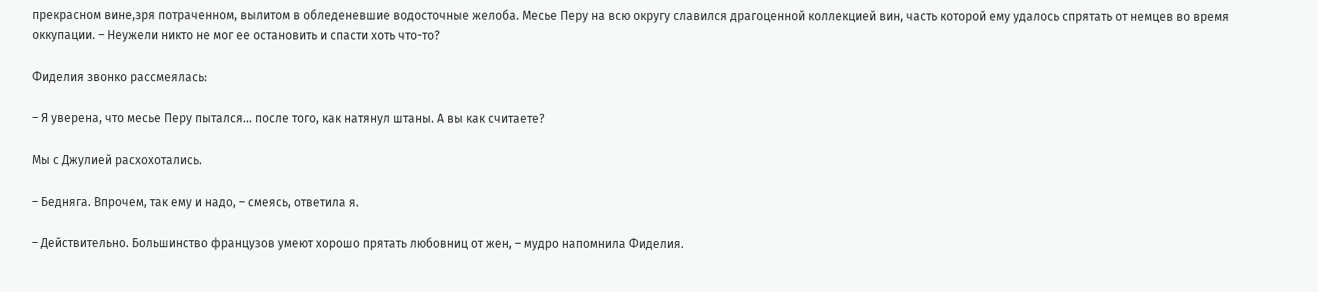прекрасном вине,зря потраченном, вылитом в обледеневшие водосточные желоба. Месье Перу на всю округу славился драгоценной коллекцией вин, часть которой ему удалось спрятать от немцев во время оккупации. – Неужели никто не мог ее остановить и спасти хоть что-то?

Фиделия звонко рассмеялась:

– Я уверена, что месье Перу пытался… после того, как натянул штаны. А вы как считаете?

Мы с Джулией расхохотались.

– Бедняга. Впрочем, так ему и надо, – смеясь, ответила я.

– Действительно. Большинство французов умеют хорошо прятать любовниц от жен, – мудро напомнила Фиделия.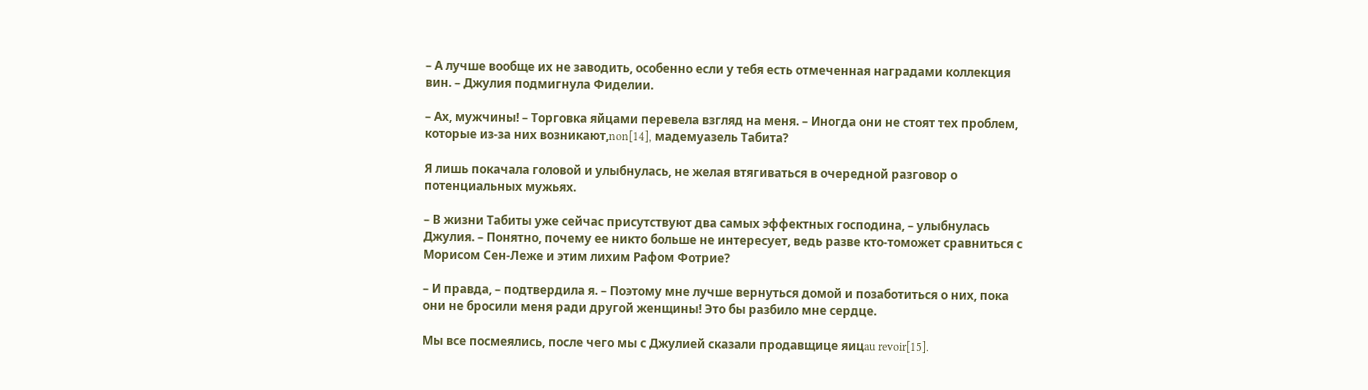– А лучше вообще их не заводить, особенно если у тебя есть отмеченная наградами коллекция вин. – Джулия подмигнула Фиделии.

– Ах, мужчины! – Торговка яйцами перевела взгляд на меня. – Иногда они не стоят тех проблем, которые из-за них возникают,non[14], мадемуазель Табита?

Я лишь покачала головой и улыбнулась, не желая втягиваться в очередной разговор о потенциальных мужьях.

– В жизни Табиты уже сейчас присутствуют два самых эффектных господина, – улыбнулась Джулия. – Понятно, почему ее никто больше не интересует, ведь разве кто-томожет сравниться с Морисом Сен-Леже и этим лихим Рафом Фотрие?

– И правда, – подтвердила я. – Поэтому мне лучше вернуться домой и позаботиться о них, пока они не бросили меня ради другой женщины! Это бы разбило мне сердце.

Мы все посмеялись, после чего мы с Джулией сказали продавщице яицau revoir[15].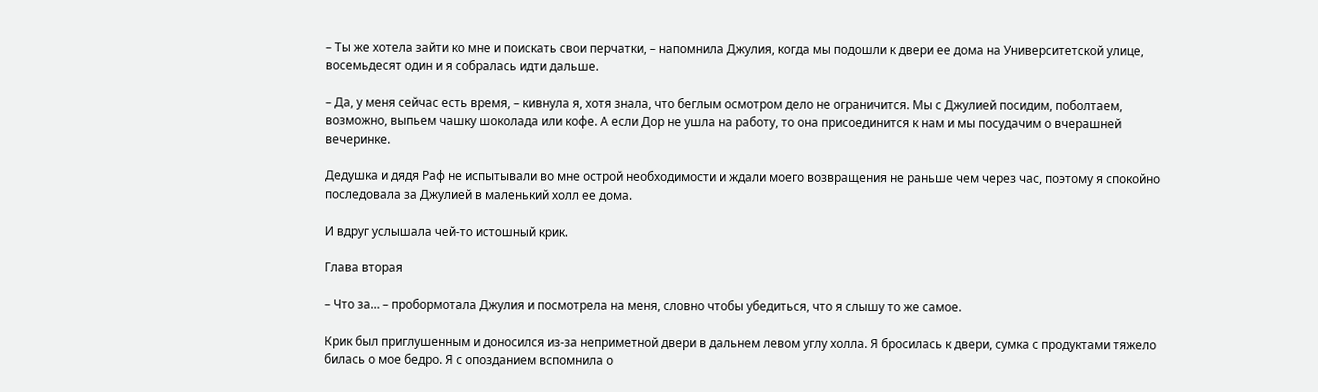– Ты же хотела зайти ко мне и поискать свои перчатки, – напомнила Джулия, когда мы подошли к двери ее дома на Университетской улице, восемьдесят один и я собралась идти дальше.

– Да, у меня сейчас есть время, – кивнула я, хотя знала, что беглым осмотром дело не ограничится. Мы с Джулией посидим, поболтаем, возможно, выпьем чашку шоколада или кофе. А если Дор не ушла на работу, то она присоединится к нам и мы посудачим о вчерашней вечеринке.

Дедушка и дядя Раф не испытывали во мне острой необходимости и ждали моего возвращения не раньше чем через час, поэтому я спокойно последовала за Джулией в маленький холл ее дома.

И вдруг услышала чей-то истошный крик.

Глава вторая

– Что за… – пробормотала Джулия и посмотрела на меня, словно чтобы убедиться, что я слышу то же самое.

Крик был приглушенным и доносился из-за неприметной двери в дальнем левом углу холла. Я бросилась к двери, сумка с продуктами тяжело билась о мое бедро. Я с опозданием вспомнила о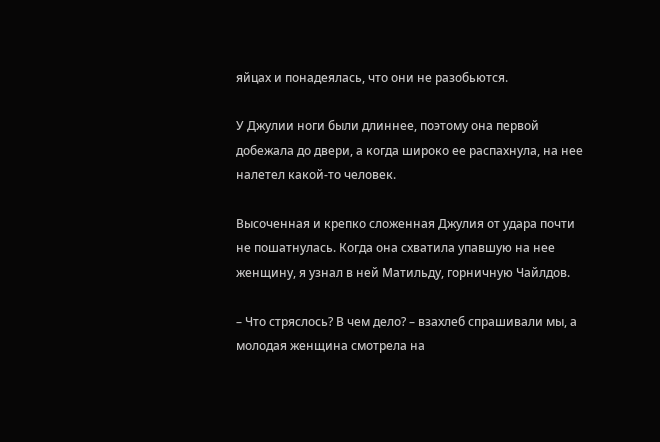яйцах и понадеялась, что они не разобьются.

У Джулии ноги были длиннее, поэтому она первой добежала до двери, а когда широко ее распахнула, на нее налетел какой-то человек.

Высоченная и крепко сложенная Джулия от удара почти не пошатнулась. Когда она схватила упавшую на нее женщину, я узнал в ней Матильду, горничную Чайлдов.

– Что стряслось? В чем дело? – взахлеб спрашивали мы, а молодая женщина смотрела на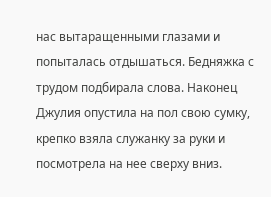нас вытаращенными глазами и попыталась отдышаться. Бедняжка с трудом подбирала слова. Наконец Джулия опустила на пол свою сумку, крепко взяла служанку за руки и посмотрела на нее сверху вниз.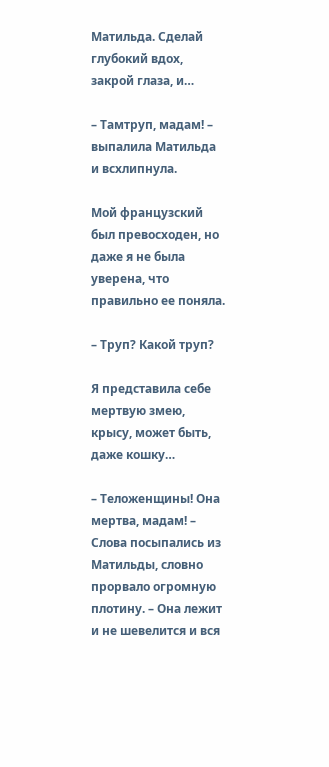Матильда. Сделай глубокий вдох, закрой глаза, и…

– Тамтруп, мадам! – выпалила Матильда и всхлипнула.

Мой французский был превосходен, но даже я не была уверена, что правильно ее поняла.

– Труп? Какой труп?

Я представила себе мертвую змею, крысу, может быть, даже кошку…

– Теложенщины! Она мертва, мадам! – Слова посыпались из Матильды, словно прорвало огромную плотину. – Она лежит и не шевелится и вся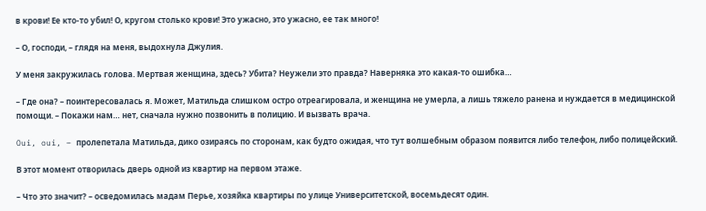в крови! Ее кто-то убил! О, кругом столько крови! Это ужасно, это ужасно, ее так много!

– О, господи, – глядя на меня, выдохнула Джулия.

У меня закружилась голова. Мертвая женщина, здесь? Убита? Неужели это правда? Наверняка это какая-то ошибка…

– Где она? – поинтересовалась я. Может, Матильда слишком остро отреагировала, и женщина не умерла, а лишь тяжело ранена и нуждается в медицинской помощи. – Покажи нам… нет, сначала нужно позвонить в полицию. И вызвать врача.

Oui, oui, – пролепетала Матильда, дико озираясь по сторонам, как будто ожидая, что тут волшебным образом появится либо телефон, либо полицейский.

В этот момент отворилась дверь одной из квартир на первом этаже.

– Что это значит? – осведомилась мадам Перье, хозяйка квартиры по улице Университетской, восемьдесят один.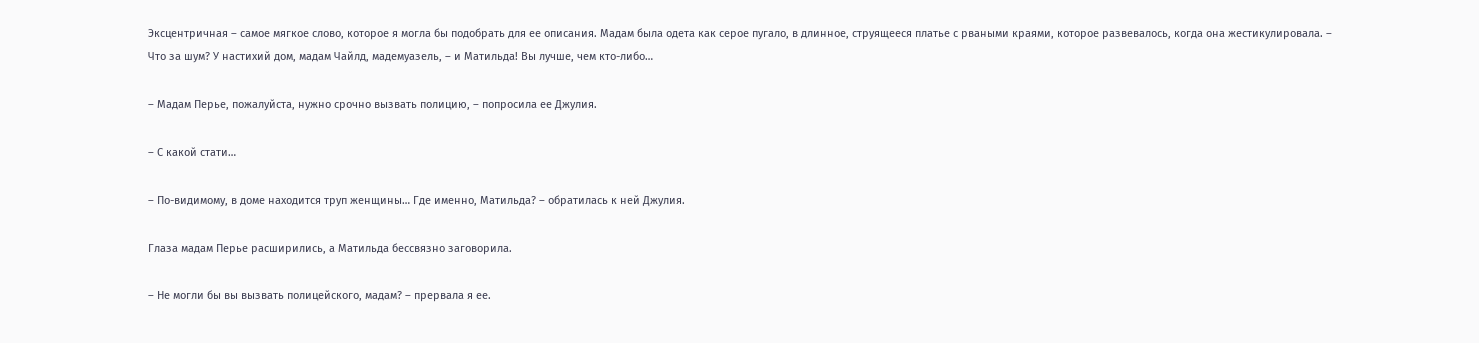Эксцентричная – самое мягкое слово, которое я могла бы подобрать для ее описания. Мадам была одета как серое пугало, в длинное, струящееся платье с рваными краями, которое развевалось, когда она жестикулировала. – Что за шум? У настихий дом, мадам Чайлд, мадемуазель, – и Матильда! Вы лучше, чем кто-либо…

– Мадам Перье, пожалуйста, нужно срочно вызвать полицию, – попросила ее Джулия.

– С какой стати…

– По-видимому, в доме находится труп женщины… Где именно, Матильда? – обратилась к ней Джулия.

Глаза мадам Перье расширились, а Матильда бессвязно заговорила.

– Не могли бы вы вызвать полицейского, мадам? – прервала я ее.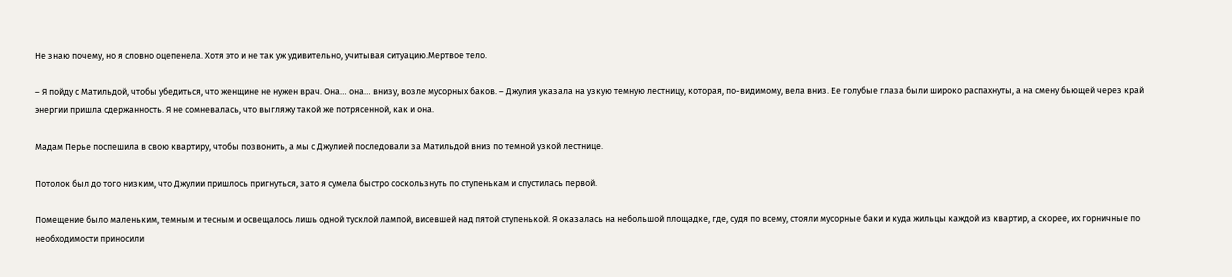Не знаю почему, но я словно оцепенела. Хотя это и не так уж удивительно, учитывая ситуацию.Мертвое тело.

– Я пойду с Матильдой, чтобы убедиться, что женщине не нужен врач. Она… она… внизу, возле мусорных баков. – Джулия указала на узкую темную лестницу, которая, по-видимому, вела вниз. Ее голубые глаза были широко распахнуты, а на смену бьющей через край энергии пришла сдержанность. Я не сомневалась, что выгляжу такой же потрясенной, как и она.

Мадам Перье поспешила в свою квартиру, чтобы позвонить, а мы с Джулией последовали за Матильдой вниз по темной узкой лестнице.

Потолок был до того низким, что Джулии пришлось пригнуться, зато я сумела быстро соскользнуть по ступенькам и спустилась первой.

Помещение было маленьким, темным и тесным и освещалось лишь одной тусклой лампой, висевшей над пятой ступенькой. Я оказалась на небольшой площадке, где, судя по всему, стояли мусорные баки и куда жильцы каждой из квартир, а скорее, их горничные по необходимости приносили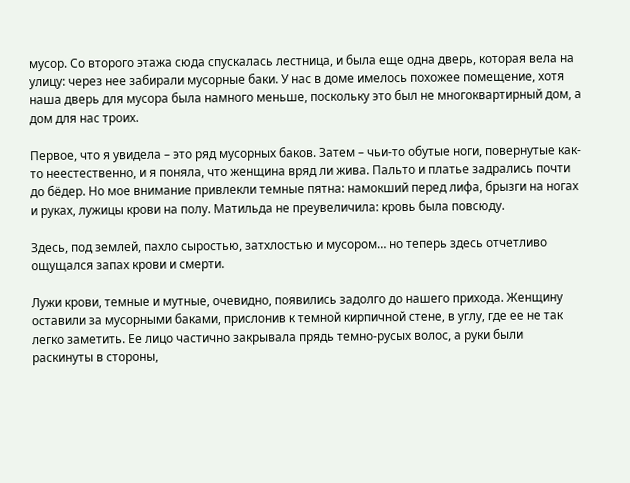мусор. Со второго этажа сюда спускалась лестница, и была еще одна дверь, которая вела на улицу: через нее забирали мусорные баки. У нас в доме имелось похожее помещение, хотя наша дверь для мусора была намного меньше, поскольку это был не многоквартирный дом, а дом для нас троих.

Первое, что я увидела – это ряд мусорных баков. Затем – чьи-то обутые ноги, повернутые как-то неестественно, и я поняла, что женщина вряд ли жива. Пальто и платье задрались почти до бёдер. Но мое внимание привлекли темные пятна: намокший перед лифа, брызги на ногах и руках, лужицы крови на полу. Матильда не преувеличила: кровь была повсюду.

Здесь, под землей, пахло сыростью, затхлостью и мусором… но теперь здесь отчетливо ощущался запах крови и смерти.

Лужи крови, темные и мутные, очевидно, появились задолго до нашего прихода. Женщину оставили за мусорными баками, прислонив к темной кирпичной стене, в углу, где ее не так легко заметить. Ее лицо частично закрывала прядь темно-русых волос, а руки были раскинуты в стороны,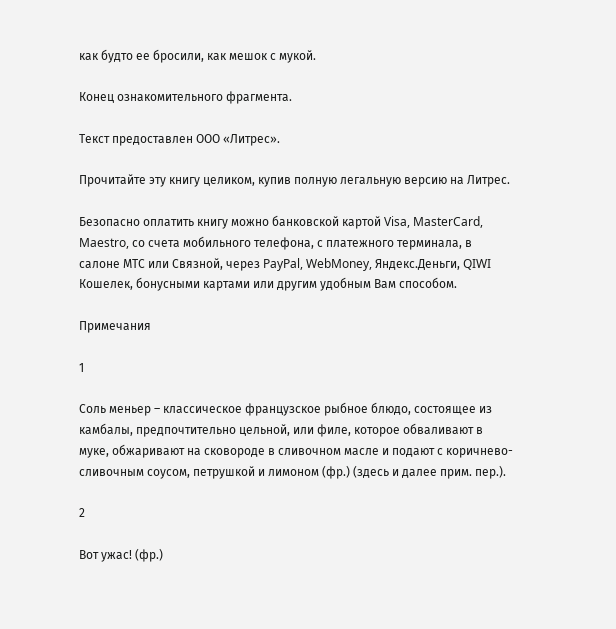как будто ее бросили, как мешок с мукой.

Конец ознакомительного фрагмента.

Текст предоставлен ООО «Литрес».

Прочитайте эту книгу целиком, купив полную легальную версию на Литрес.

Безопасно оплатить книгу можно банковской картой Visa, MasterCard, Maestro, со счета мобильного телефона, с платежного терминала, в салоне МТС или Связной, через PayPal, WebMoney, Яндекс.Деньги, QIWI Кошелек, бонусными картами или другим удобным Вам способом.

Примечания

1

Соль меньер – классическое французское рыбное блюдо, состоящее из камбалы, предпочтительно цельной, или филе, которое обваливают в муке, обжаривают на сковороде в сливочном масле и подают с коричнево-сливочным соусом, петрушкой и лимоном (фр.) (здесь и далее прим. пер.).

2

Вот ужас! (фр.)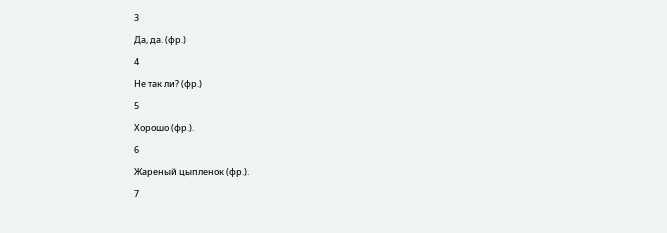3

Да, да. (фр.)

4

Не так ли? (фр.)

5

Хорошо (фр.).

6

Жареный цыпленок (фр.).

7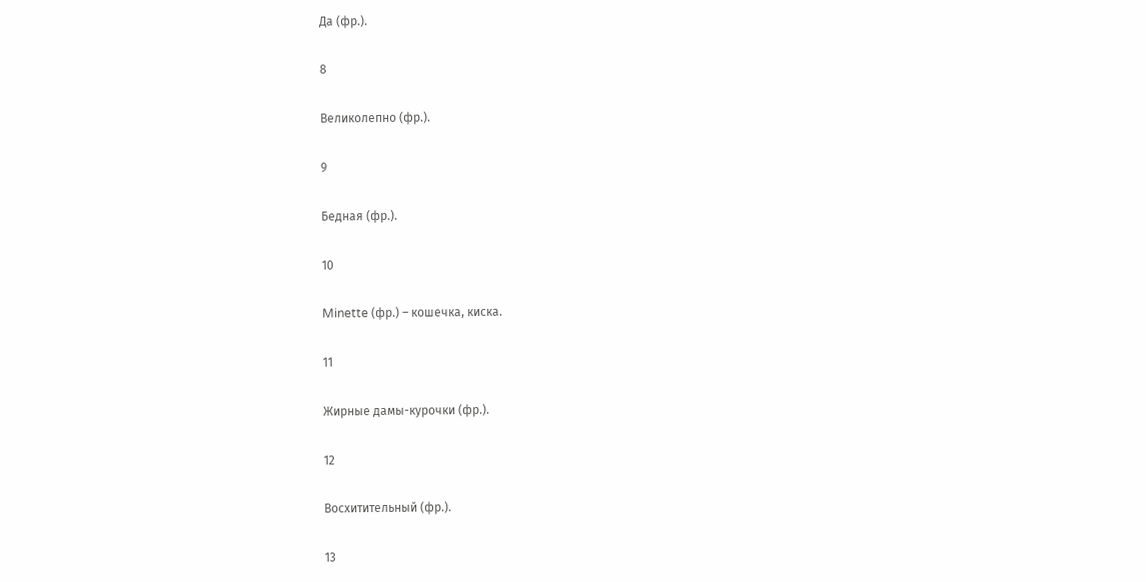Да (фр.).

8

Великолепно (фр.).

9

Бедная (фр.).

10

Minette (фр.) – кошечка, киска.

11

Жирные дамы-курочки (фр.).

12

Восхитительный (фр.).

13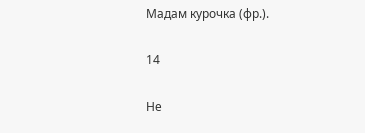Мадам курочка (фр.).

14

Не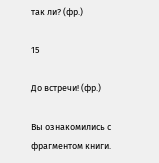так ли? (фр.)

15

До встречи! (фр.)

Вы ознакомились с фрагментом книги.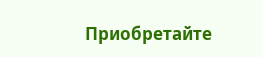Приобретайте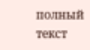полный текст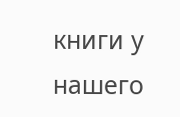книги у нашего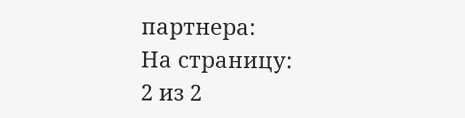партнера:
На страницу:
2 из 2